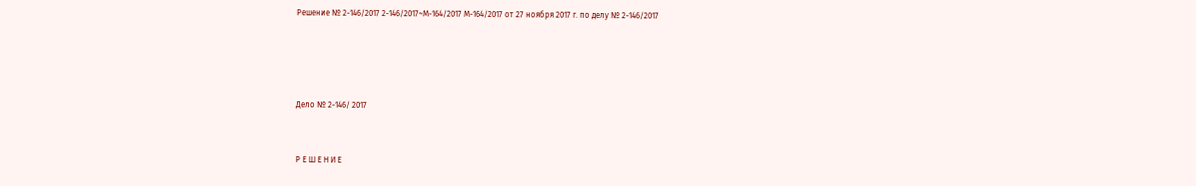Решение № 2-146/2017 2-146/2017~М-164/2017 М-164/2017 от 27 ноября 2017 г. по делу № 2-146/2017




Дело № 2-146/ 2017


Р Е Ш Е Н И Е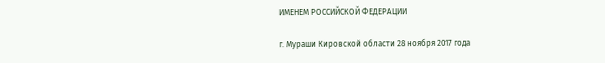ИМЕНЕМ РОССИЙСКОЙ ФЕДЕРАЦИИ

г. Мураши Кировской области 28 ноября 2017 года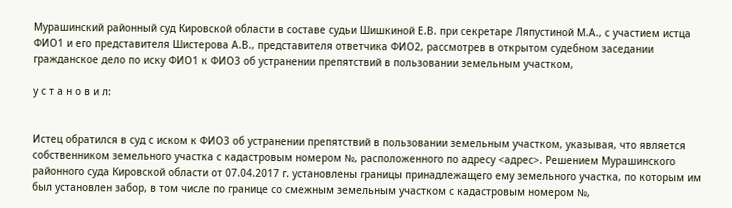Мурашинский районный суд Кировской области в составе судьи Шишкиной Е.В. при секретаре Ляпустиной М.А., с участием истца ФИО1 и его представителя Шистерова А.В., представителя ответчика ФИО2, рассмотрев в открытом судебном заседании гражданское дело по иску ФИО1 к ФИО3 об устранении препятствий в пользовании земельным участком,

у с т а н о в и л:


Истец обратился в суд с иском к ФИО3 об устранении препятствий в пользовании земельным участком, указывая, что является собственником земельного участка с кадастровым номером №, расположенного по адресу <адрес>. Решением Мурашинского районного суда Кировской области от 07.04.2017 г. установлены границы принадлежащего ему земельного участка, по которым им был установлен забор, в том числе по границе со смежным земельным участком с кадастровым номером №,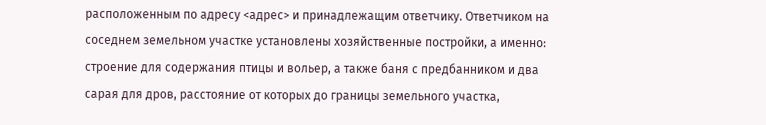расположенным по адресу <адрес> и принадлежащим ответчику. Ответчиком на соседнем земельном участке установлены хозяйственные постройки, а именно: строение для содержания птицы и вольер, а также баня с предбанником и два сарая для дров, расстояние от которых до границы земельного участка,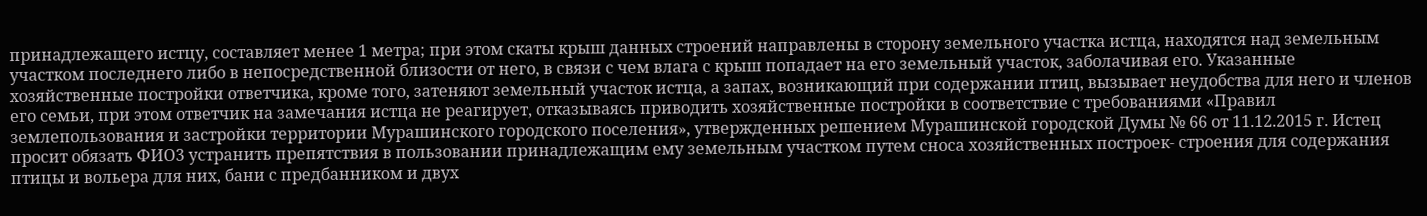принадлежащего истцу, составляет менее 1 метра; при этом скаты крыш данных строений направлены в сторону земельного участка истца, находятся над земельным участком последнего либо в непосредственной близости от него, в связи с чем влага с крыш попадает на его земельный участок, заболачивая его. Указанные хозяйственные постройки ответчика, кроме того, затеняют земельный участок истца, а запах, возникающий при содержании птиц, вызывает неудобства для него и членов его семьи, при этом ответчик на замечания истца не реагирует, отказываясь приводить хозяйственные постройки в соответствие с требованиями «Правил землепользования и застройки территории Мурашинского городского поселения», утвержденных решением Мурашинской городской Думы № 66 от 11.12.2015 г. Истец просит обязать ФИО3 устранить препятствия в пользовании принадлежащим ему земельным участком путем сноса хозяйственных построек- строения для содержания птицы и вольера для них, бани с предбанником и двух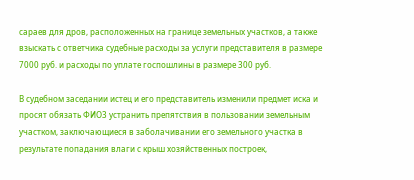сараев для дров, расположенных на границе земельных участков, а также взыскать с ответчика судебные расходы за услуги представителя в размере 7000 руб. и расходы по уплате госпошлины в размере 300 руб.

В судебном заседании истец и его представитель изменили предмет иска и просят обязать ФИО3 устранить препятствия в пользовании земельным участком, заключающиеся в заболачивании его земельного участка в результате попадания влаги с крыш хозяйственных построек,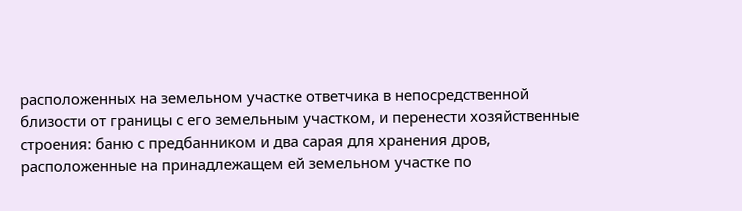расположенных на земельном участке ответчика в непосредственной близости от границы с его земельным участком, и перенести хозяйственные строения: баню с предбанником и два сарая для хранения дров, расположенные на принадлежащем ей земельном участке по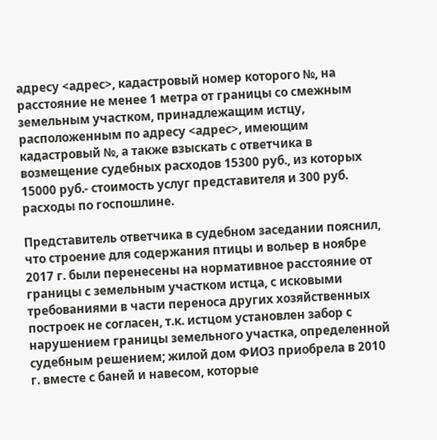адресу <адрес>, кадастровый номер которого №, на расстояние не менее 1 метра от границы со смежным земельным участком, принадлежащим истцу, расположенным по адресу <адрес>, имеющим кадастровый №, а также взыскать с ответчика в возмещение судебных расходов 15300 руб., из которых 15000 руб.- стоимость услуг представителя и 300 руб. расходы по госпошлине.

Представитель ответчика в судебном заседании пояснил, что строение для содержания птицы и вольер в ноябре 2017 г. были перенесены на нормативное расстояние от границы с земельным участком истца, с исковыми требованиями в части переноса других хозяйственных построек не согласен, т.к. истцом установлен забор с нарушением границы земельного участка, определенной судебным решением; жилой дом ФИО3 приобрела в 2010 г. вместе с баней и навесом, которые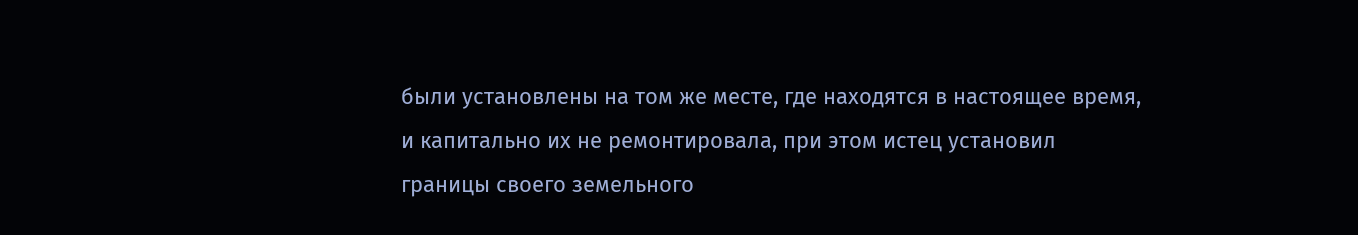были установлены на том же месте, где находятся в настоящее время, и капитально их не ремонтировала, при этом истец установил границы своего земельного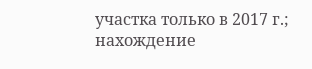участка только в 2017 г.; нахождение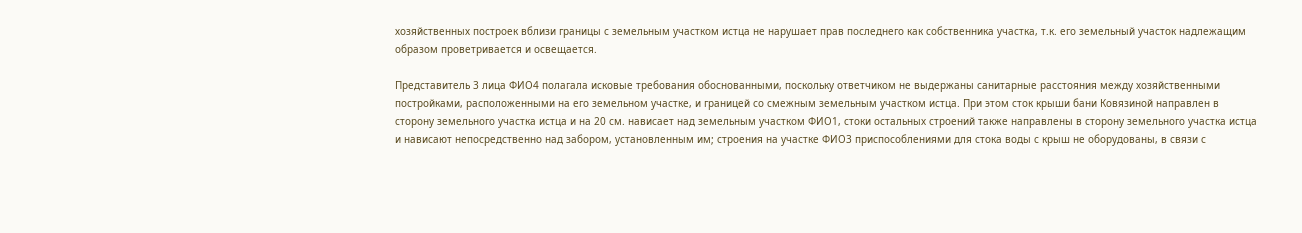хозяйственных построек вблизи границы с земельным участком истца не нарушает прав последнего как собственника участка, т.к. его земельный участок надлежащим образом проветривается и освещается.

Представитель 3 лица ФИО4 полагала исковые требования обоснованными, поскольку ответчиком не выдержаны санитарные расстояния между хозяйственными постройками, расположенными на его земельном участке, и границей со смежным земельным участком истца. При этом сток крыши бани Ковязиной направлен в сторону земельного участка истца и на 20 см. нависает над земельным участком ФИО1, стоки остальных строений также направлены в сторону земельного участка истца и нависают непосредственно над забором, установленным им; строения на участке ФИО3 приспособлениями для стока воды с крыш не оборудованы, в связи с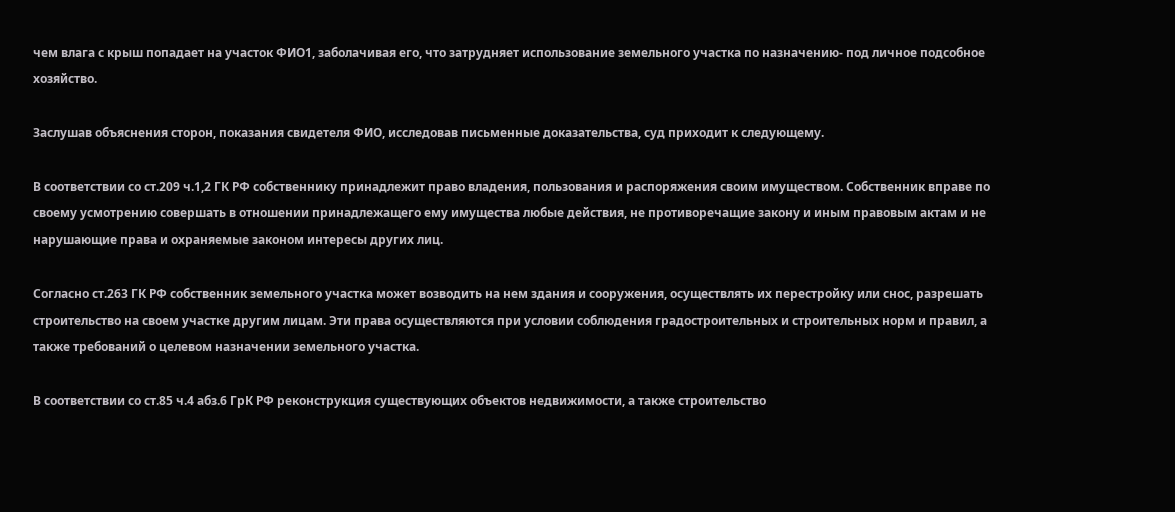чем влага с крыш попадает на участок ФИО1, заболачивая его, что затрудняет использование земельного участка по назначению- под личное подсобное хозяйство.

Заслушав объяснения сторон, показания свидетеля ФИО, исследовав письменные доказательства, суд приходит к следующему.

В соответствии со ст.209 ч.1,2 ГК РФ собственнику принадлежит право владения, пользования и распоряжения своим имуществом. Собственник вправе по своему усмотрению совершать в отношении принадлежащего ему имущества любые действия, не противоречащие закону и иным правовым актам и не нарушающие права и охраняемые законом интересы других лиц.

Согласно ст.263 ГК РФ собственник земельного участка может возводить на нем здания и сооружения, осуществлять их перестройку или снос, разрешать строительство на своем участке другим лицам. Эти права осуществляются при условии соблюдения градостроительных и строительных норм и правил, а также требований о целевом назначении земельного участка.

В соответствии со ст.85 ч.4 абз.6 ГрК РФ реконструкция существующих объектов недвижимости, а также строительство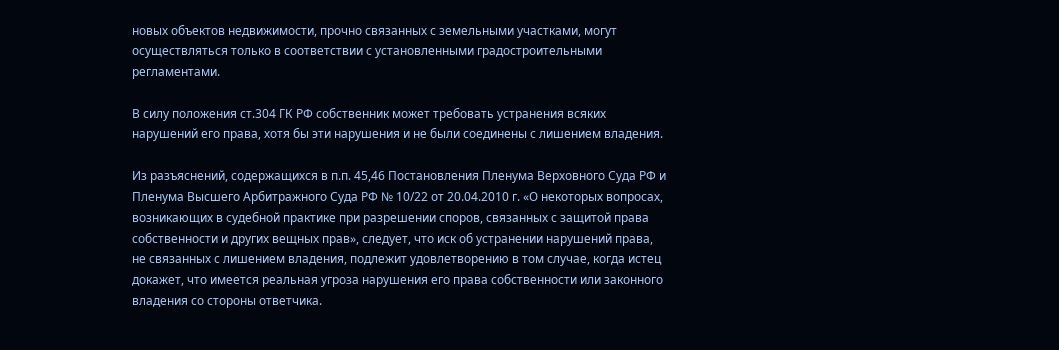новых объектов недвижимости, прочно связанных с земельными участками, могут осуществляться только в соответствии с установленными градостроительными регламентами.

В силу положения ст.304 ГК РФ собственник может требовать устранения всяких нарушений его права, хотя бы эти нарушения и не были соединены с лишением владения.

Из разъяснений, содержащихся в п.п. 45,46 Постановления Пленума Верховного Суда РФ и Пленума Высшего Арбитражного Суда РФ № 10/22 от 20.04.2010 г. «О некоторых вопросах, возникающих в судебной практике при разрешении споров, связанных с защитой права собственности и других вещных прав», следует, что иск об устранении нарушений права, не связанных с лишением владения, подлежит удовлетворению в том случае, когда истец докажет, что имеется реальная угроза нарушения его права собственности или законного владения со стороны ответчика.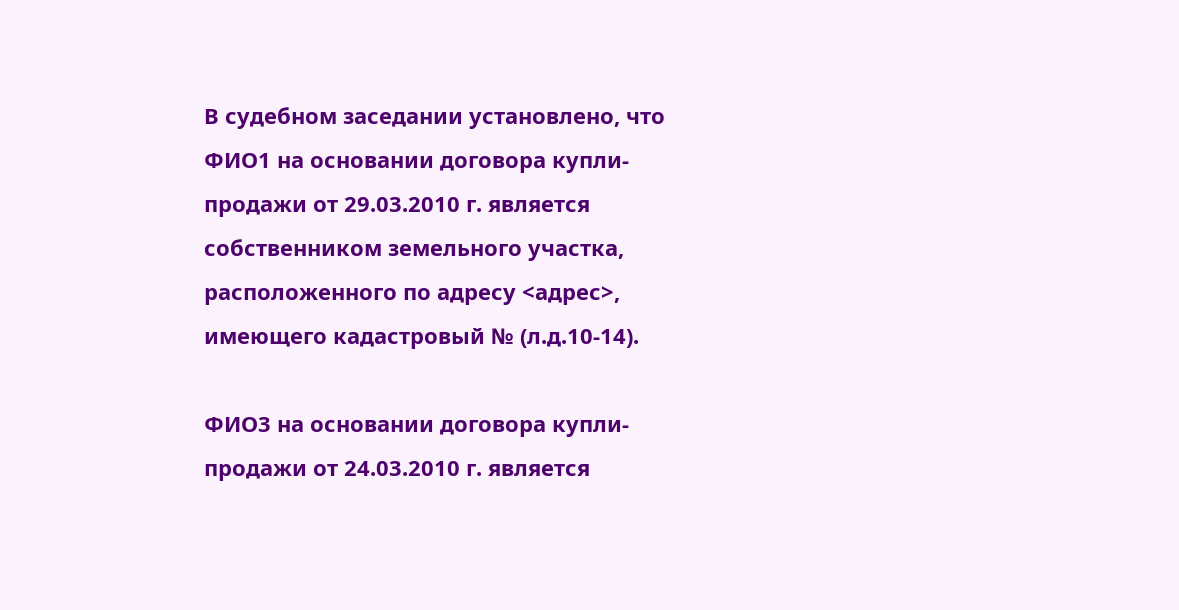В судебном заседании установлено, что ФИО1 на основании договора купли-продажи от 29.03.2010 г. является собственником земельного участка, расположенного по адресу <адрес>, имеющего кадастровый № (л.д.10-14).

ФИО3 на основании договора купли-продажи от 24.03.2010 г. является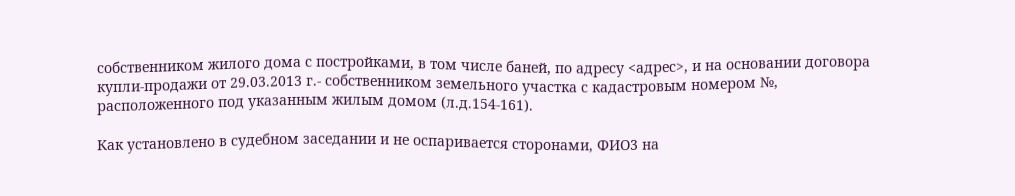собственником жилого дома с постройками, в том числе баней, по адресу <адрес>, и на основании договора купли-продажи от 29.03.2013 г.- собственником земельного участка с кадастровым номером №, расположенного под указанным жилым домом (л.д.154-161).

Как установлено в судебном заседании и не оспаривается сторонами, ФИО3 на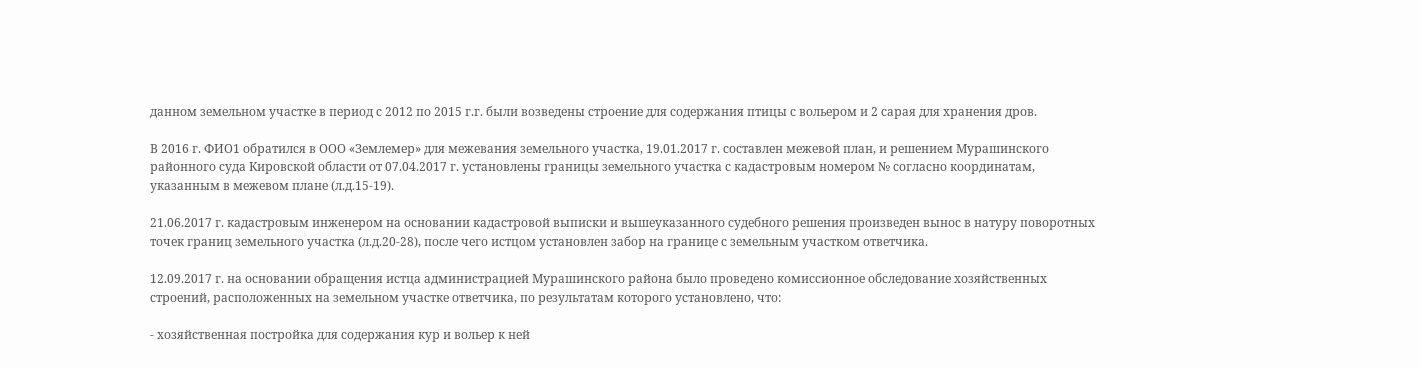данном земельном участке в период с 2012 по 2015 г.г. были возведены строение для содержания птицы с вольером и 2 сарая для хранения дров.

В 2016 г. ФИО1 обратился в ООО «Землемер» для межевания земельного участка, 19.01.2017 г. составлен межевой план, и решением Мурашинского районного суда Кировской области от 07.04.2017 г. установлены границы земельного участка с кадастровым номером № согласно координатам, указанным в межевом плане (л.д.15-19).

21.06.2017 г. кадастровым инженером на основании кадастровой выписки и вышеуказанного судебного решения произведен вынос в натуру поворотных точек границ земельного участка (л.д.20-28), после чего истцом установлен забор на границе с земельным участком ответчика.

12.09.2017 г. на основании обращения истца администрацией Мурашинского района было проведено комиссионное обследование хозяйственных строений, расположенных на земельном участке ответчика, по результатам которого установлено, что:

- хозяйственная постройка для содержания кур и вольер к ней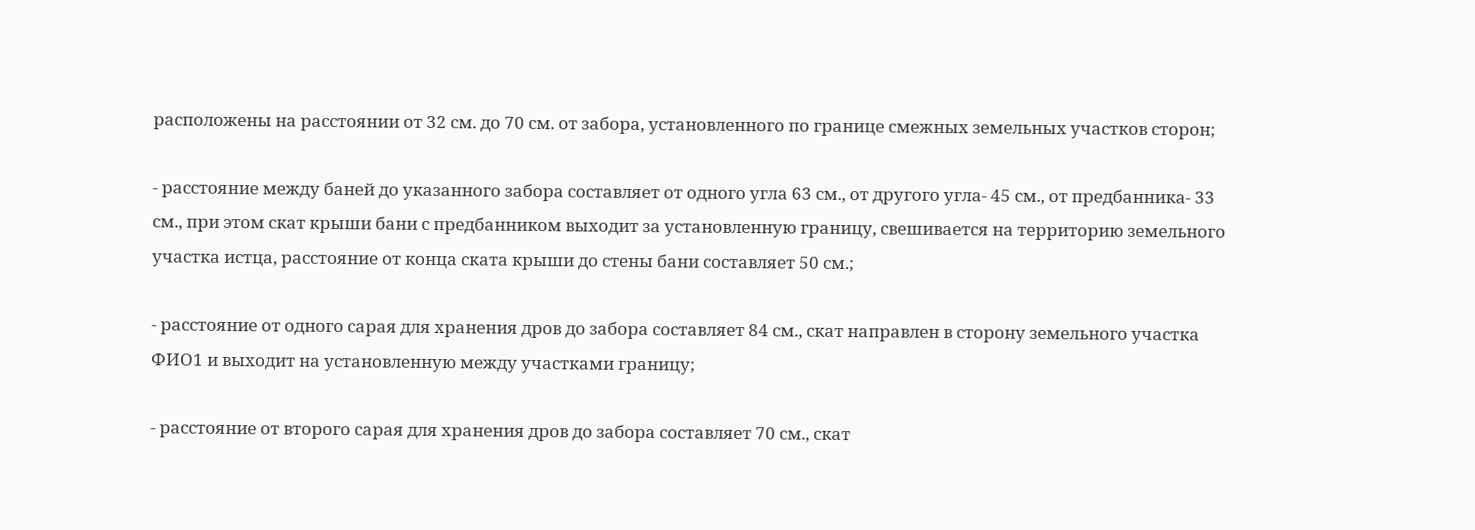расположены на расстоянии от 32 см. до 70 см. от забора, установленного по границе смежных земельных участков сторон;

- расстояние между баней до указанного забора составляет от одного угла 63 см., от другого угла- 45 см., от предбанника- 33 см., при этом скат крыши бани с предбанником выходит за установленную границу, свешивается на территорию земельного участка истца, расстояние от конца ската крыши до стены бани составляет 50 см.;

- расстояние от одного сарая для хранения дров до забора составляет 84 см., скат направлен в сторону земельного участка ФИО1 и выходит на установленную между участками границу;

- расстояние от второго сарая для хранения дров до забора составляет 70 см., скат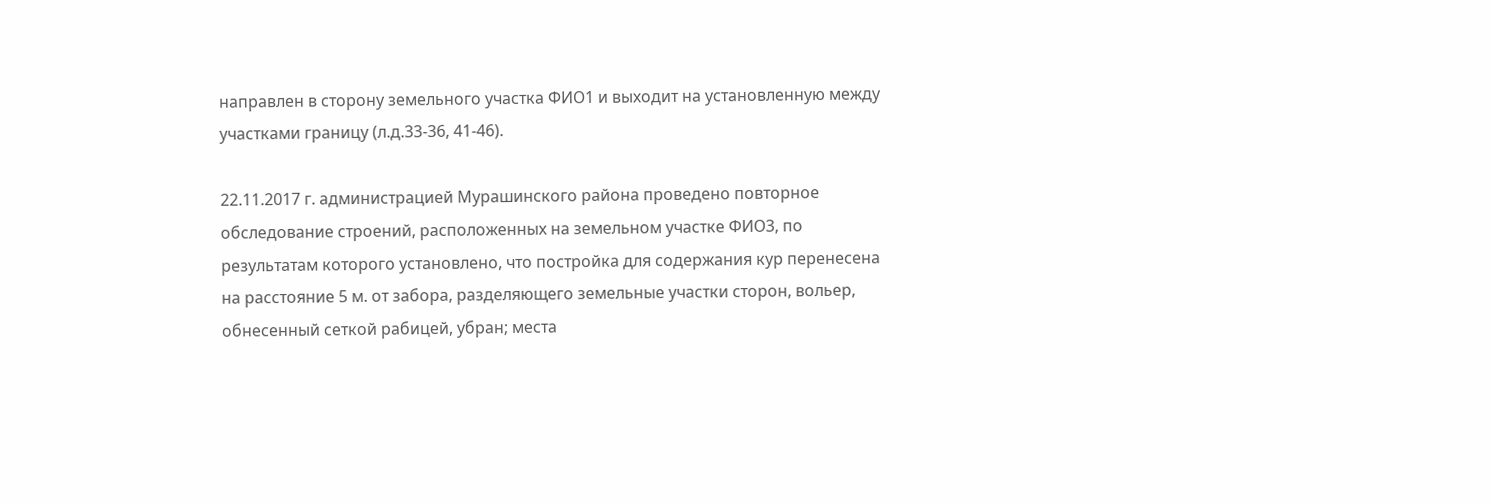направлен в сторону земельного участка ФИО1 и выходит на установленную между участками границу (л.д.33-36, 41-46).

22.11.2017 г. администрацией Мурашинского района проведено повторное обследование строений, расположенных на земельном участке ФИО3, по результатам которого установлено, что постройка для содержания кур перенесена на расстояние 5 м. от забора, разделяющего земельные участки сторон, вольер, обнесенный сеткой рабицей, убран; места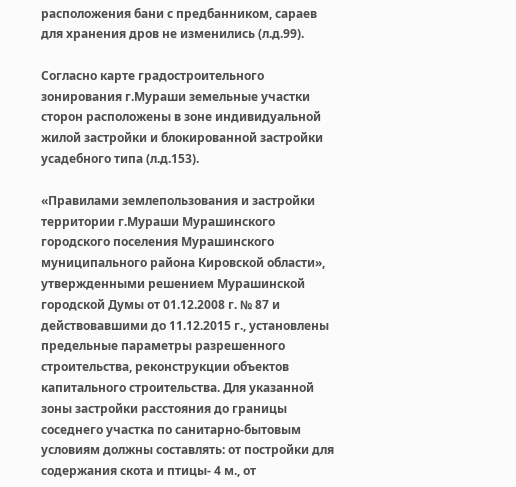расположения бани с предбанником, сараев для хранения дров не изменились (л.д.99).

Согласно карте градостроительного зонирования г.Мураши земельные участки сторон расположены в зоне индивидуальной жилой застройки и блокированной застройки усадебного типа (л.д.153).

«Правилами землепользования и застройки территории г.Мураши Мурашинского городского поселения Мурашинского муниципального района Кировской области», утвержденными решением Мурашинской городской Думы от 01.12.2008 г. № 87 и действовавшими до 11.12.2015 г., установлены предельные параметры разрешенного строительства, реконструкции объектов капитального строительства. Для указанной зоны застройки расстояния до границы соседнего участка по санитарно-бытовым условиям должны составлять: от постройки для содержания скота и птицы- 4 м., от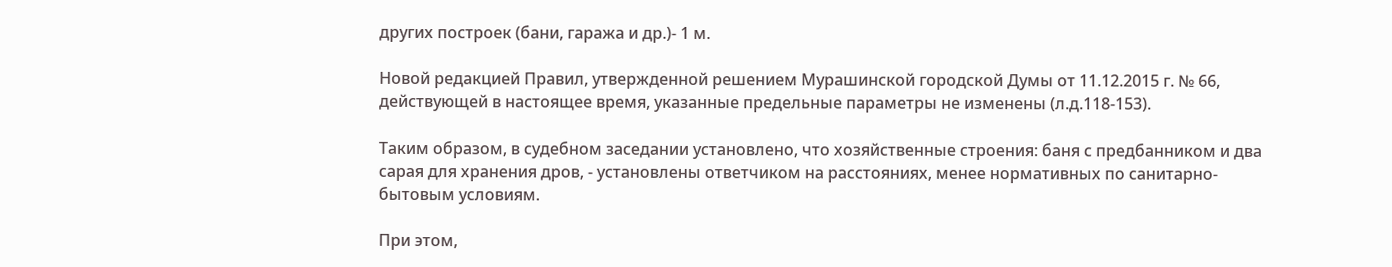других построек (бани, гаража и др.)- 1 м.

Новой редакцией Правил, утвержденной решением Мурашинской городской Думы от 11.12.2015 г. № 66, действующей в настоящее время, указанные предельные параметры не изменены (л.д.118-153).

Таким образом, в судебном заседании установлено, что хозяйственные строения: баня с предбанником и два сарая для хранения дров, - установлены ответчиком на расстояниях, менее нормативных по санитарно-бытовым условиям.

При этом,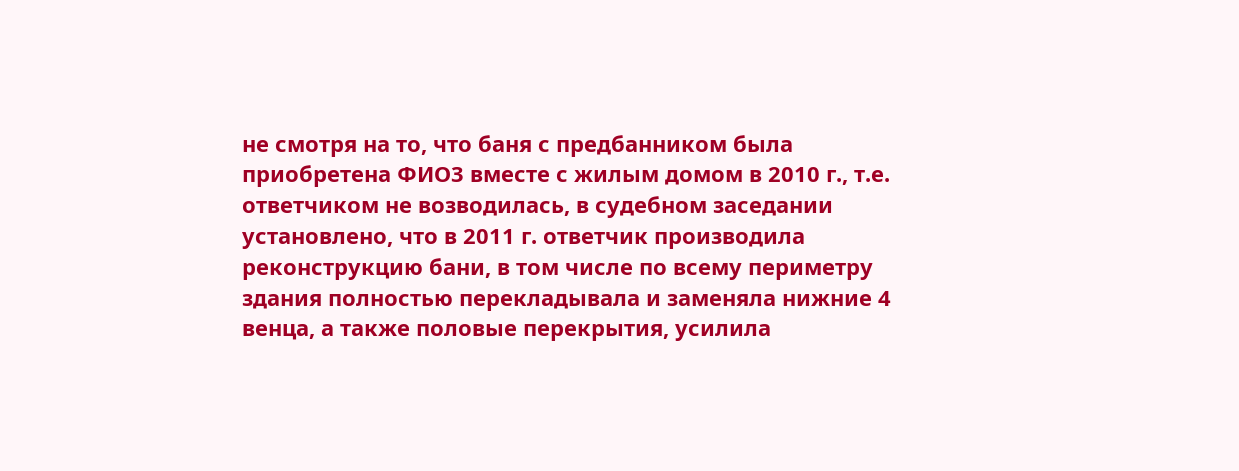не смотря на то, что баня с предбанником была приобретена ФИО3 вместе с жилым домом в 2010 г., т.е. ответчиком не возводилась, в судебном заседании установлено, что в 2011 г. ответчик производила реконструкцию бани, в том числе по всему периметру здания полностью перекладывала и заменяла нижние 4 венца, а также половые перекрытия, усилила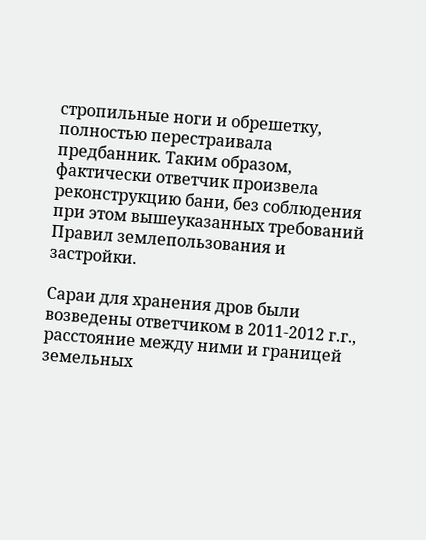стропильные ноги и обрешетку, полностью перестраивала предбанник. Таким образом, фактически ответчик произвела реконструкцию бани, без соблюдения при этом вышеуказанных требований Правил землепользования и застройки.

Сараи для хранения дров были возведены ответчиком в 2011-2012 г.г., расстояние между ними и границей земельных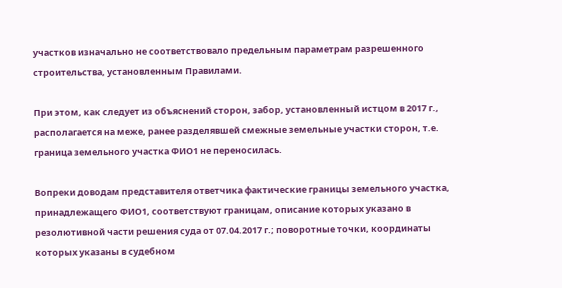участков изначально не соответствовало предельным параметрам разрешенного строительства, установленным Правилами.

При этом, как следует из объяснений сторон, забор, установленный истцом в 2017 г., располагается на меже, ранее разделявшей смежные земельные участки сторон, т.е. граница земельного участка ФИО1 не переносилась.

Вопреки доводам представителя ответчика фактические границы земельного участка, принадлежащего ФИО1, соответствуют границам, описание которых указано в резолютивной части решения суда от 07.04.2017 г.; поворотные точки, координаты которых указаны в судебном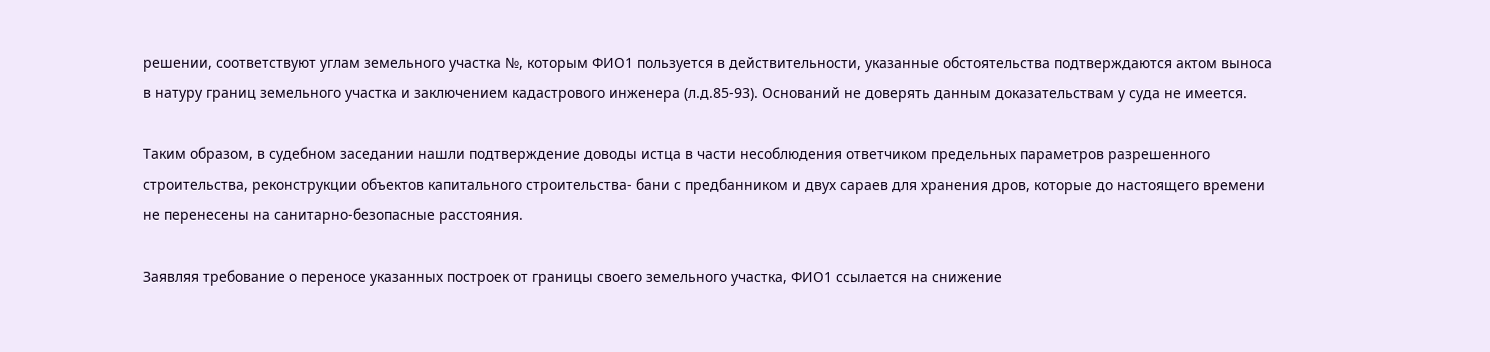решении, соответствуют углам земельного участка №, которым ФИО1 пользуется в действительности, указанные обстоятельства подтверждаются актом выноса в натуру границ земельного участка и заключением кадастрового инженера (л.д.85-93). Оснований не доверять данным доказательствам у суда не имеется.

Таким образом, в судебном заседании нашли подтверждение доводы истца в части несоблюдения ответчиком предельных параметров разрешенного строительства, реконструкции объектов капитального строительства- бани с предбанником и двух сараев для хранения дров, которые до настоящего времени не перенесены на санитарно-безопасные расстояния.

Заявляя требование о переносе указанных построек от границы своего земельного участка, ФИО1 ссылается на снижение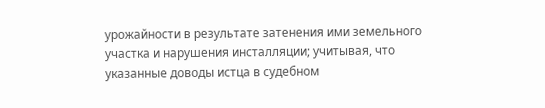урожайности в результате затенения ими земельного участка и нарушения инсталляции; учитывая, что указанные доводы истца в судебном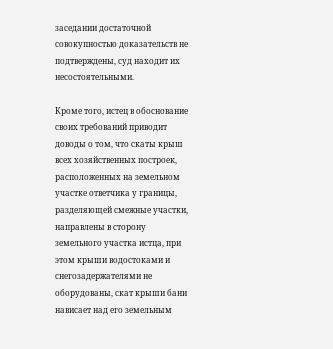заседании достаточной совокупностью доказательств не подтверждены, суд находит их несостоятельными.

Кроме того, истец в обоснование своих требований приводит доводы о том, что скаты крыш всех хозяйственных построек, расположенных на земельном участке ответчика у границы, разделяющей смежные участки, направлены в сторону земельного участка истца, при этом крыши водостоками и снегозадержателями не оборудованы, скат крыши бани нависает над его земельным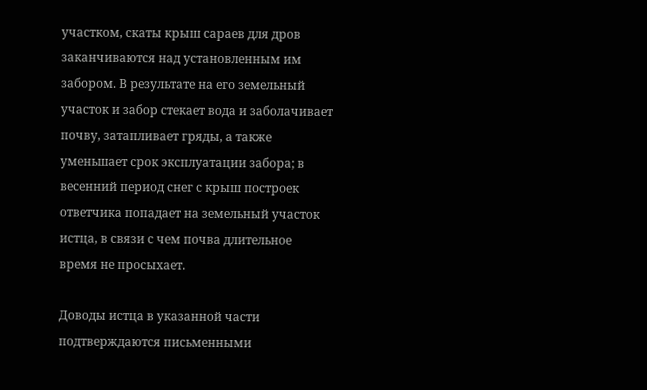участком, скаты крыш сараев для дров заканчиваются над установленным им забором. В результате на его земельный участок и забор стекает вода и заболачивает почву, затапливает гряды, а также уменьшает срок эксплуатации забора; в весенний период снег с крыш построек ответчика попадает на земельный участок истца, в связи с чем почва длительное время не просыхает.

Доводы истца в указанной части подтверждаются письменными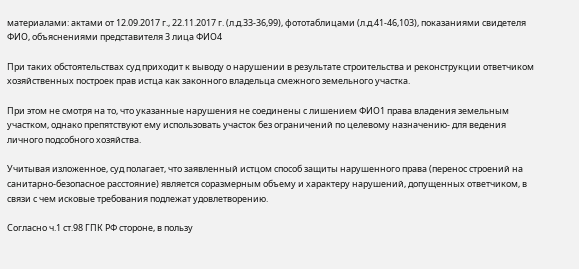материалами: актами от 12.09.2017 г., 22.11.2017 г. (л.д.33-36,99), фототаблицами (л.д.41-46,103), показаниями свидетеля ФИО, объяснениями представителя 3 лица ФИО4

При таких обстоятельствах суд приходит к выводу о нарушении в результате строительства и реконструкции ответчиком хозяйственных построек прав истца как законного владельца смежного земельного участка.

При этом не смотря на то, что указанные нарушения не соединены с лишением ФИО1 права владения земельным участком, однако препятствуют ему использовать участок без ограничений по целевому назначению- для ведения личного подсобного хозяйства.

Учитывая изложенное, суд полагает, что заявленный истцом способ защиты нарушенного права (перенос строений на санитарно-безопасное расстояние) является соразмерным объему и характеру нарушений, допущенных ответчиком, в связи с чем исковые требования подлежат удовлетворению.

Согласно ч.1 ст.98 ГПК РФ стороне, в пользу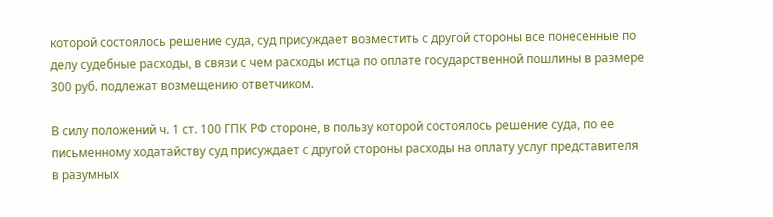которой состоялось решение суда, суд присуждает возместить с другой стороны все понесенные по делу судебные расходы, в связи с чем расходы истца по оплате государственной пошлины в размере 300 руб. подлежат возмещению ответчиком.

В силу положений ч. 1 ст. 100 ГПК РФ стороне, в пользу которой состоялось решение суда, по ее письменному ходатайству суд присуждает с другой стороны расходы на оплату услуг представителя в разумных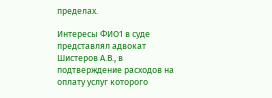пределах.

Интересы ФИО1 в суде представлял адвокат Шистеров А.В., в подтверждение расходов на оплату услуг которого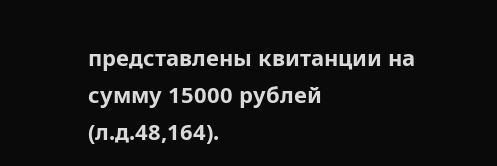представлены квитанции на сумму 15000 рублей (л.д.48,164).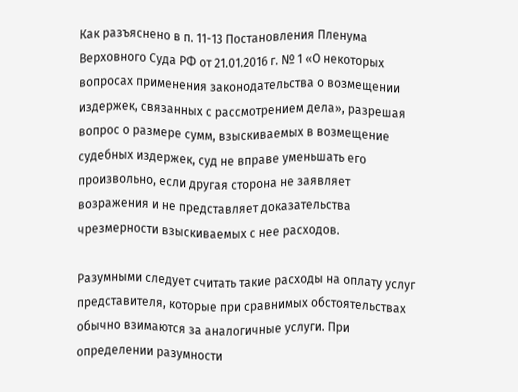Как разъяснено в п. 11-13 Постановления Пленума Верховного Суда РФ от 21.01.2016 г. № 1 «О некоторых вопросах применения законодательства о возмещении издержек, связанных с рассмотрением дела», разрешая вопрос о размере сумм, взыскиваемых в возмещение судебных издержек, суд не вправе уменьшать его произвольно, если другая сторона не заявляет возражения и не представляет доказательства чрезмерности взыскиваемых с нее расходов.

Разумными следует считать такие расходы на оплату услуг представителя, которые при сравнимых обстоятельствах обычно взимаются за аналогичные услуги. При определении разумности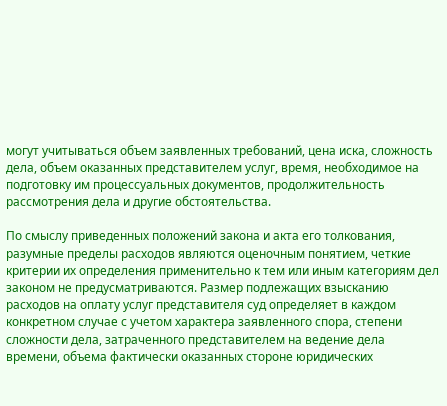могут учитываться объем заявленных требований, цена иска, сложность дела, объем оказанных представителем услуг, время, необходимое на подготовку им процессуальных документов, продолжительность рассмотрения дела и другие обстоятельства.

По смыслу приведенных положений закона и акта его толкования, разумные пределы расходов являются оценочным понятием, четкие критерии их определения применительно к тем или иным категориям дел законом не предусматриваются. Размер подлежащих взысканию расходов на оплату услуг представителя суд определяет в каждом конкретном случае с учетом характера заявленного спора, степени сложности дела, затраченного представителем на ведение дела времени, объема фактически оказанных стороне юридических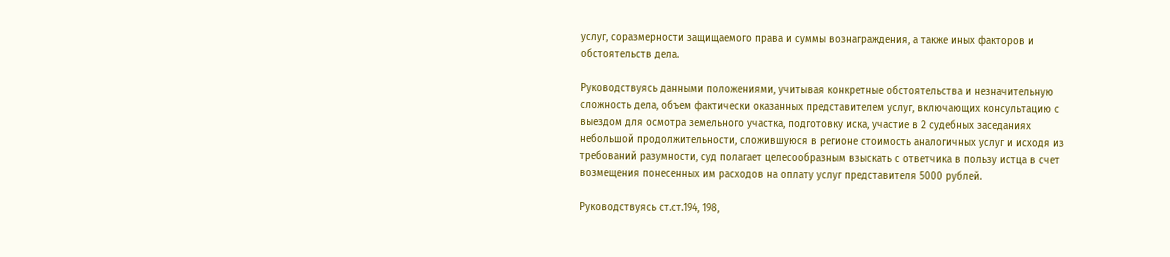услуг, соразмерности защищаемого права и суммы вознаграждения, а также иных факторов и обстоятельств дела.

Руководствуясь данными положениями, учитывая конкретные обстоятельства и незначительную сложность дела, объем фактически оказанных представителем услуг, включающих консультацию с выездом для осмотра земельного участка, подготовку иска, участие в 2 судебных заседаниях небольшой продолжительности, сложившуюся в регионе стоимость аналогичных услуг и исходя из требований разумности, суд полагает целесообразным взыскать с ответчика в пользу истца в счет возмещения понесенных им расходов на оплату услуг представителя 5000 рублей.

Руководствуясь ст.ст.194, 198,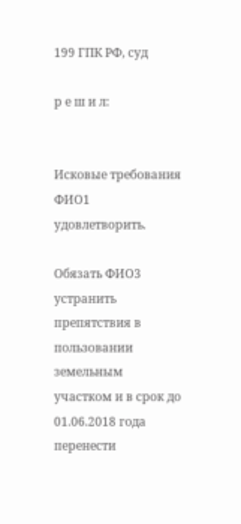199 ГПК РФ, суд

р е ш и л:


Исковые требования ФИО1 удовлетворить.

Обязать ФИО3 устранить препятствия в пользовании земельным участком и в срок до 01.06.2018 года перенести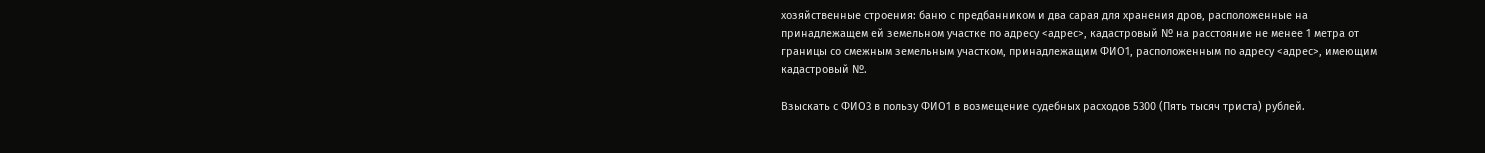хозяйственные строения: баню с предбанником и два сарая для хранения дров, расположенные на принадлежащем ей земельном участке по адресу <адрес>, кадастровый № на расстояние не менее 1 метра от границы со смежным земельным участком, принадлежащим ФИО1, расположенным по адресу <адрес>, имеющим кадастровый №.

Взыскать с ФИО3 в пользу ФИО1 в возмещение судебных расходов 5300 (Пять тысяч триста) рублей.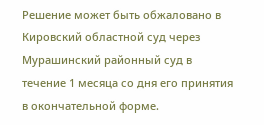Решение может быть обжаловано в Кировский областной суд через Мурашинский районный суд в течение 1 месяца со дня его принятия в окончательной форме.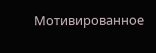Мотивированное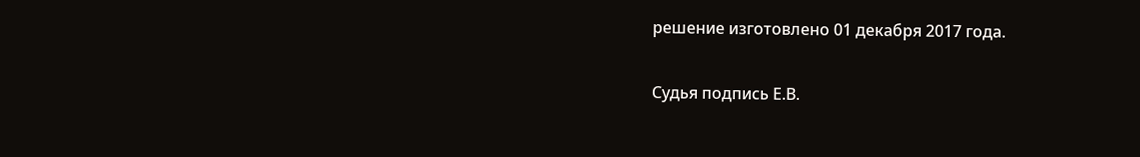решение изготовлено 01 декабря 2017 года.

Судья подпись Е.В.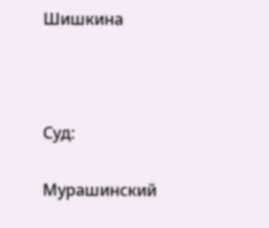Шишкина



Суд:

Мурашинский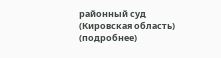районный суд (Кировская область) (подробнее)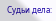Судьи дела: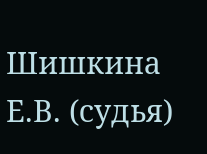Шишкина Е.В. (судья)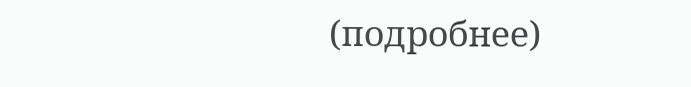(подробнее)